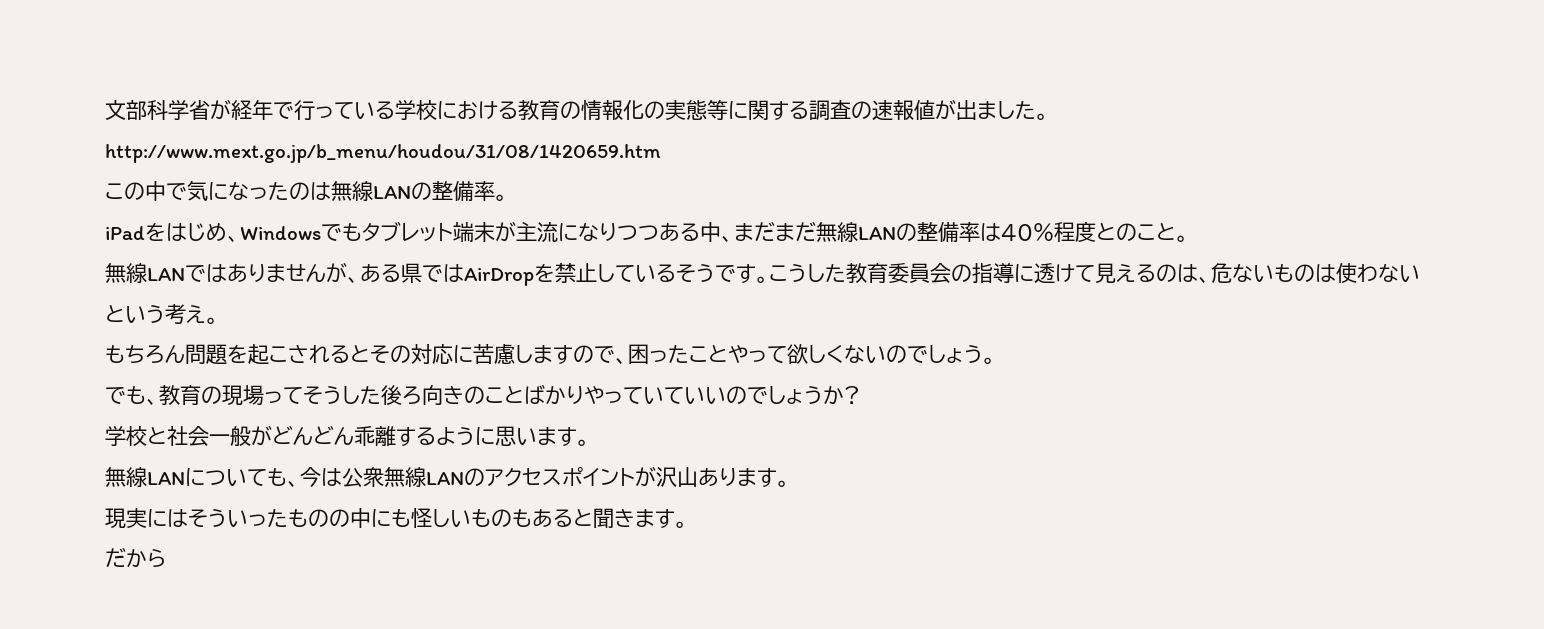文部科学省が経年で行っている学校における教育の情報化の実態等に関する調査の速報値が出ました。
http://www.mext.go.jp/b_menu/houdou/31/08/1420659.htm
この中で気になったのは無線LANの整備率。
iPadをはじめ、Windowsでもタブレット端末が主流になりつつある中、まだまだ無線LANの整備率は40%程度とのこと。
無線LANではありませんが、ある県ではAirDropを禁止しているそうです。こうした教育委員会の指導に透けて見えるのは、危ないものは使わないという考え。
もちろん問題を起こされるとその対応に苦慮しますので、困ったことやって欲しくないのでしょう。
でも、教育の現場ってそうした後ろ向きのことばかりやっていていいのでしょうか?
学校と社会一般がどんどん乖離するように思います。
無線LANについても、今は公衆無線LANのアクセスポイントが沢山あります。
現実にはそういったものの中にも怪しいものもあると聞きます。
だから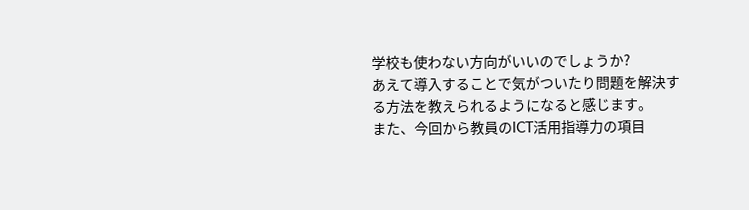学校も使わない方向がいいのでしょうか?
あえて導入することで気がついたり問題を解決する方法を教えられるようになると感じます。
また、今回から教員のICT活用指導力の項目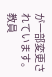が一部変更されています。
教員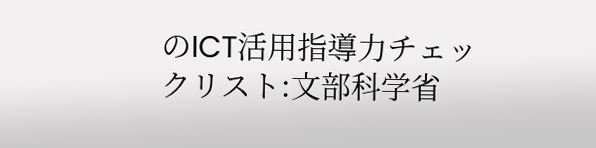のICT活用指導力チェックリスト:文部科学省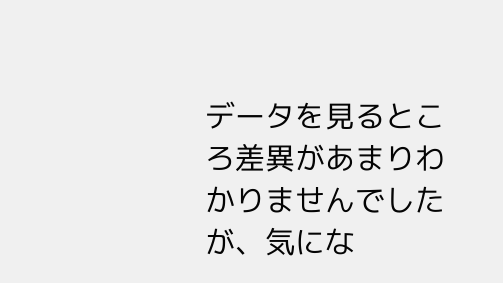データを見るところ差異があまりわかりませんでしたが、気にな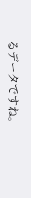るデータですね。